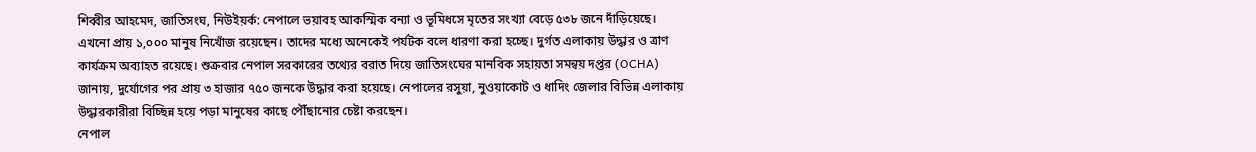শিব্বীর আহমেদ, জাতিসংঘ, নিউইয়র্ক: নেপালে ভয়াবহ আকস্মিক বন্যা ও ভূমিধসে মৃতের সংখ্যা বেড়ে ৫৩৮ জনে দাঁড়িয়েছে। এখনো প্রায় ১,০০০ মানুষ নিখোঁজ রয়েছেন। তাদের মধ্যে অনেকেই পর্যটক বলে ধারণা করা হচ্ছে। দুর্গত এলাকায় উদ্ধার ও ত্রাণ কার্যক্রম অব্যাহত রয়েছে। শুক্রবার নেপাল সরকারের তথ্যের বরাত দিয়ে জাতিসংঘের মানবিক সহায়তা সমন্বয় দপ্তর (OCHA) জানায়, দুর্যোগের পর প্রায় ৩ হাজার ৭৫০ জনকে উদ্ধার করা হয়েছে। নেপালের রসুয়া, নুওয়াকোট ও ধাদিং জেলার বিভিন্ন এলাকায় উদ্ধারকারীরা বিচ্ছিন্ন হয়ে পড়া মানুষের কাছে পৌঁছানোর চেষ্টা করছেন।
নেপাল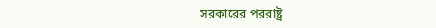সরকারের পররাষ্ট্র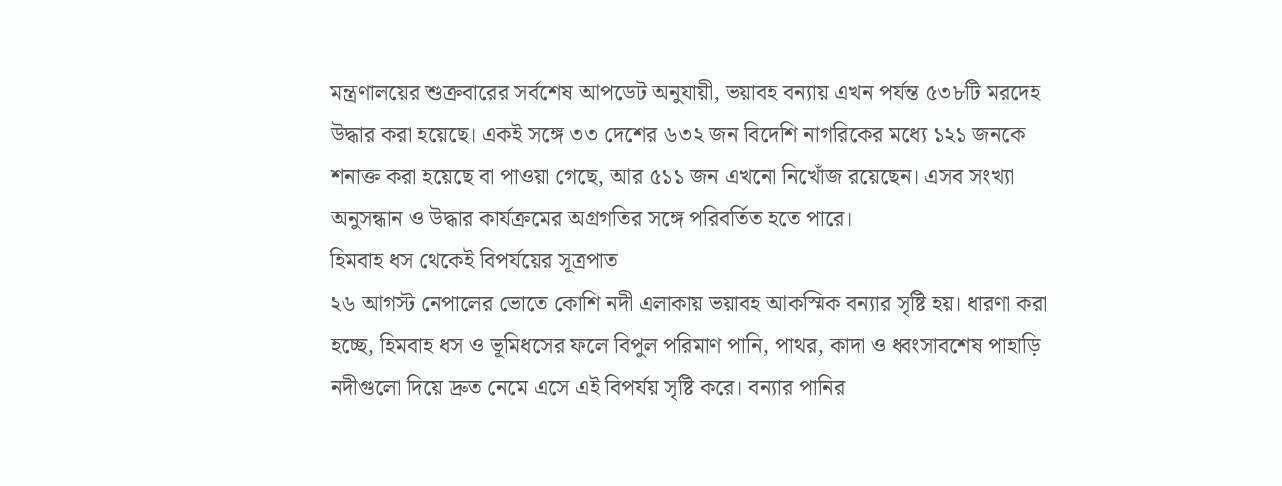মন্ত্রণালয়ের শুক্রবারের সর্বশেষ আপডেট অনুযায়ী, ভয়াবহ বন্যায় এখন পর্যন্ত ৫৩৮টি মরদেহ উদ্ধার করা হয়েছে। একই সঙ্গে ৩৩ দেশের ৬৩২ জন বিদেশি নাগরিকের মধ্যে ১২১ জনকে শনাক্ত করা হয়েছে বা পাওয়া গেছে, আর ৫১১ জন এখনো নিখোঁজ রয়েছেন। এসব সংখ্যা অনুসন্ধান ও উদ্ধার কার্যক্রমের অগ্রগতির সঙ্গে পরিবর্তিত হতে পারে।
হিমবাহ ধস থেকেই বিপর্যয়ের সূত্রপাত
২৬ আগস্ট নেপালের ভোতে কোশি নদী এলাকায় ভয়াবহ আকস্মিক বন্যার সৃষ্টি হয়। ধারণা করা হচ্ছে, হিমবাহ ধস ও ভূমিধসের ফলে বিপুল পরিমাণ পানি, পাথর, কাদা ও ধ্বংসাবশেষ পাহাড়ি নদীগুলো দিয়ে দ্রুত নেমে এসে এই বিপর্যয় সৃষ্টি করে। বন্যার পানির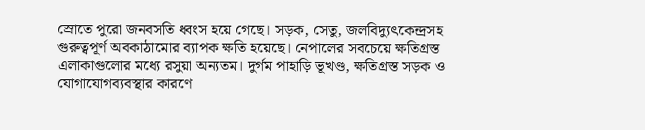স্রোতে পুরো জনবসতি ধ্বংস হয়ে গেছে। সড়ক, সেতু, জলবিদ্যুৎকেন্দ্রসহ গুরুত্বপূর্ণ অবকাঠামোর ব্যাপক ক্ষতি হয়েছে। নেপালের সবচেয়ে ক্ষতিগ্রস্ত এলাকাগুলোর মধ্যে রসুয়া অন্যতম। দুর্গম পাহাড়ি ভূখণ্ড, ক্ষতিগ্রস্ত সড়ক ও যোগাযোগব্যবস্থার কারণে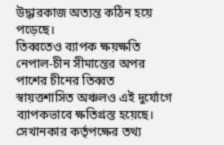উদ্ধারকাজ অত্যন্ত কঠিন হয়ে পড়েছে।
তিব্বতেও ব্যাপক ক্ষয়ক্ষতি
নেপাল-চীন সীমান্তের অপর পাশের চীনের তিব্বত স্বায়ত্তশাসিত অঞ্চলও এই দুর্যোগে ব্যাপকভাবে ক্ষতিগ্রস্ত হয়েছে। সেখানকার কর্তৃপক্ষের তথ্য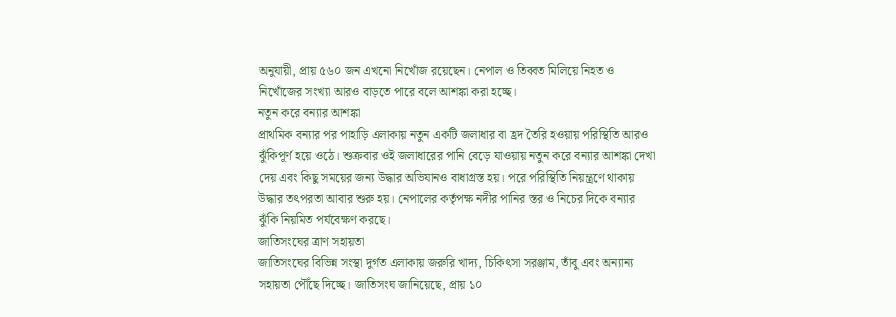অনুযায়ী, প্রায় ৫৬০ জন এখনো নিখোঁজ রয়েছেন। নেপাল ও তিব্বত মিলিয়ে নিহত ও নিখোঁজের সংখ্যা আরও বাড়তে পারে বলে আশঙ্কা করা হচ্ছে।
নতুন করে বন্যার আশঙ্কা
প্রাথমিক বন্যার পর পাহাড়ি এলাকায় নতুন একটি জলাধার বা হ্রদ তৈরি হওয়ায় পরিস্থিতি আরও ঝুঁকিপূর্ণ হয়ে ওঠে। শুক্রবার ওই জলাধারের পানি বেড়ে যাওয়ায় নতুন করে বন্যার আশঙ্কা দেখা দেয় এবং কিছু সময়ের জন্য উদ্ধার অভিযানও বাধাগ্রস্ত হয়। পরে পরিস্থিতি নিয়ন্ত্রণে থাকায় উদ্ধার তৎপরতা আবার শুরু হয়। নেপালের কর্তৃপক্ষ নদীর পানির স্তর ও নিচের দিকে বন্যার ঝুঁকি নিয়মিত পর্যবেক্ষণ করছে।
জাতিসংঘের ত্রাণ সহায়তা
জাতিসংঘের বিভিন্ন সংস্থা দুর্গত এলাকায় জরুরি খাদ্য, চিকিৎসা সরঞ্জাম, তাঁবু এবং অন্যান্য সহায়তা পৌঁছে দিচ্ছে। জাতিসংঘ জানিয়েছে, প্রায় ১০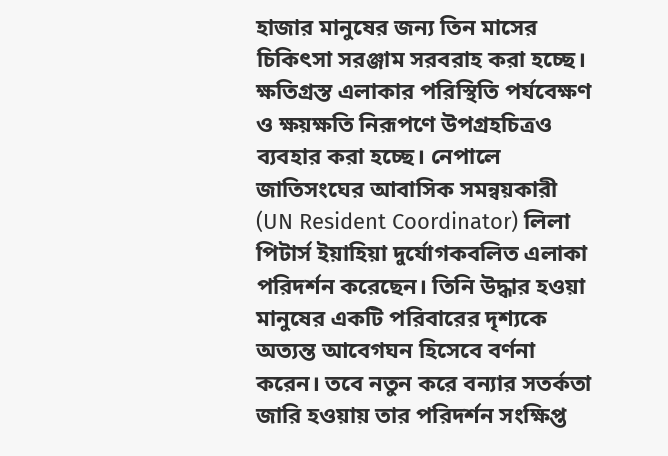হাজার মানুষের জন্য তিন মাসের চিকিৎসা সরঞ্জাম সরবরাহ করা হচ্ছে। ক্ষতিগ্রস্ত এলাকার পরিস্থিতি পর্যবেক্ষণ ও ক্ষয়ক্ষতি নিরূপণে উপগ্রহচিত্রও ব্যবহার করা হচ্ছে। নেপালে জাতিসংঘের আবাসিক সমন্বয়কারী (UN Resident Coordinator) লিলা পিটার্স ইয়াহিয়া দুর্যোগকবলিত এলাকা পরিদর্শন করেছেন। তিনি উদ্ধার হওয়া মানুষের একটি পরিবারের দৃশ্যকে অত্যন্ত আবেগঘন হিসেবে বর্ণনা করেন। তবে নতুন করে বন্যার সতর্কতা জারি হওয়ায় তার পরিদর্শন সংক্ষিপ্ত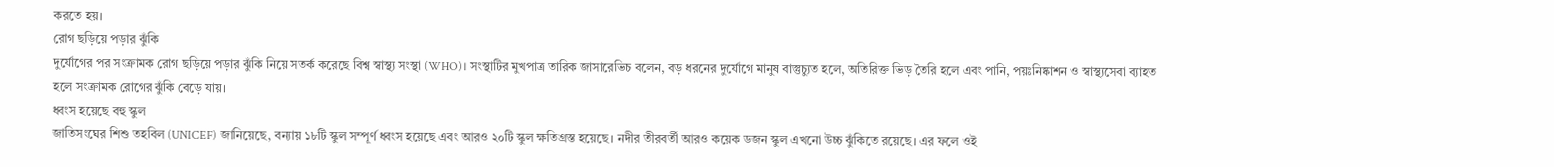করতে হয়।
রোগ ছড়িয়ে পড়ার ঝুঁকি
দুর্যোগের পর সংক্রামক রোগ ছড়িয়ে পড়ার ঝুঁকি নিয়ে সতর্ক করেছে বিশ্ব স্বাস্থ্য সংস্থা (WHO)। সংস্থাটির মুখপাত্র তারিক জাসারেভিচ বলেন, বড় ধরনের দুর্যোগে মানুষ বাস্তুচ্যুত হলে, অতিরিক্ত ভিড় তৈরি হলে এবং পানি, পয়ঃনিষ্কাশন ও স্বাস্থ্যসেবা ব্যাহত হলে সংক্রামক রোগের ঝুঁকি বেড়ে যায়।
ধ্বংস হয়েছে বহু স্কুল
জাতিসংঘের শিশু তহবিল (UNICEF) জানিয়েছে, বন্যায় ১৮টি স্কুল সম্পূর্ণ ধ্বংস হয়েছে এবং আরও ২০টি স্কুল ক্ষতিগ্রস্ত হয়েছে। নদীর তীরবর্তী আরও কয়েক ডজন স্কুল এখনো উচ্চ ঝুঁকিতে রয়েছে। এর ফলে ওই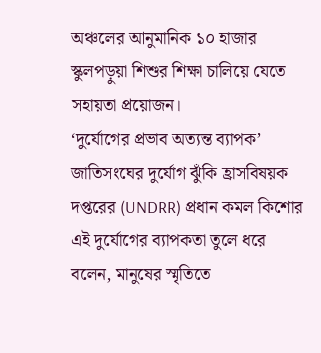অঞ্চলের আনুমানিক ১০ হাজার স্কুলপড়ুয়া শিশুর শিক্ষা চালিয়ে যেতে সহায়তা প্রয়োজন।
‘দুর্যোগের প্রভাব অত্যন্ত ব্যাপক’
জাতিসংঘের দুর্যোগ ঝুঁকি হ্রাসবিষয়ক দপ্তরের (UNDRR) প্রধান কমল কিশোর এই দুর্যোগের ব্যাপকতা তুলে ধরে বলেন, মানুষের স্মৃতিতে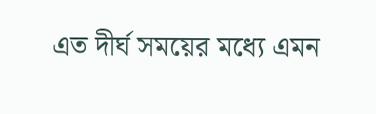এত দীর্ঘ সময়ের মধ্যে এমন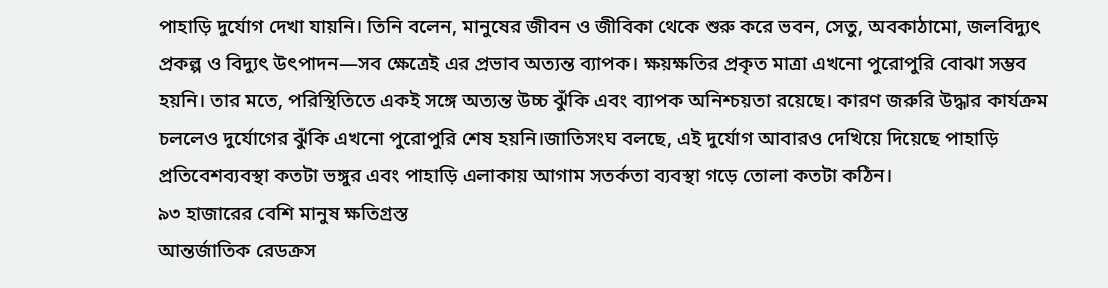পাহাড়ি দুর্যোগ দেখা যায়নি। তিনি বলেন, মানুষের জীবন ও জীবিকা থেকে শুরু করে ভবন, সেতু, অবকাঠামো, জলবিদ্যুৎ প্রকল্প ও বিদ্যুৎ উৎপাদন—সব ক্ষেত্রেই এর প্রভাব অত্যন্ত ব্যাপক। ক্ষয়ক্ষতির প্রকৃত মাত্রা এখনো পুরোপুরি বোঝা সম্ভব হয়নি। তার মতে, পরিস্থিতিতে একই সঙ্গে অত্যন্ত উচ্চ ঝুঁকি এবং ব্যাপক অনিশ্চয়তা রয়েছে। কারণ জরুরি উদ্ধার কার্যক্রম চললেও দুর্যোগের ঝুঁকি এখনো পুরোপুরি শেষ হয়নি।জাতিসংঘ বলছে, এই দুর্যোগ আবারও দেখিয়ে দিয়েছে পাহাড়ি প্রতিবেশব্যবস্থা কতটা ভঙ্গুর এবং পাহাড়ি এলাকায় আগাম সতর্কতা ব্যবস্থা গড়ে তোলা কতটা কঠিন।
৯৩ হাজারের বেশি মানুষ ক্ষতিগ্রস্ত
আন্তর্জাতিক রেডক্রস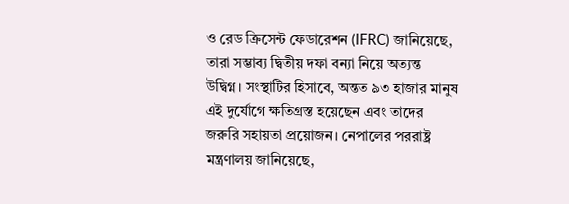ও রেড ক্রিসেন্ট ফেডারেশন (IFRC) জানিয়েছে, তারা সম্ভাব্য দ্বিতীয় দফা বন্যা নিয়ে অত্যন্ত উদ্বিগ্ন। সংস্থাটির হিসাবে, অন্তত ৯৩ হাজার মানুষ এই দুর্যোগে ক্ষতিগ্রস্ত হয়েছেন এবং তাদের জরুরি সহায়তা প্রয়োজন। নেপালের পররাষ্ট্র মন্ত্রণালয় জানিয়েছে,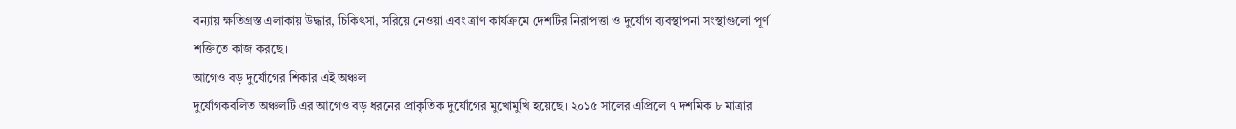বন্যায় ক্ষতিগ্রস্ত এলাকায় উদ্ধার, চিকিৎসা, সরিয়ে নেওয়া এবং ত্রাণ কার্যক্রমে দেশটির নিরাপত্তা ও দুর্যোগ ব্যবস্থাপনা সংস্থাগুলো পূর্ণ শক্তিতে কাজ করছে।
আগেও বড় দুর্যোগের শিকার এই অঞ্চল
দুর্যোগকবলিত অঞ্চলটি এর আগেও বড় ধরনের প্রাকৃতিক দুর্যোগের মুখোমুখি হয়েছে। ২০১৫ সালের এপ্রিলে ৭ দশমিক ৮ মাত্রার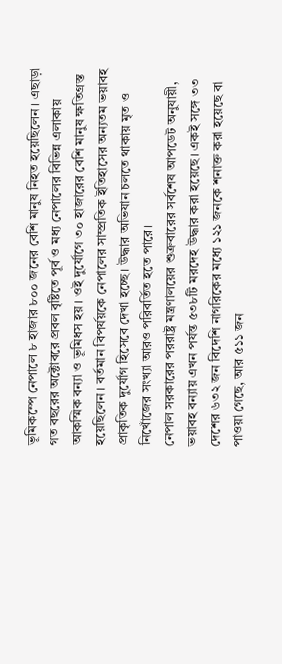ভূমিকম্পে নেপালে ৮ হাজার ৮০০ জনের বেশি মানুষ নিহত হয়েছিলেন। এছাড়া গত বছরের অক্টোবরে প্রবল বৃষ্টিতে পূর্ব ও মধ্য নেপালের বিভিন্ন এলাকায় আকস্মিক বন্যা ও ভূমিধস হয়। ওই দুর্যোগে ৩০ হাজারের বেশি মানুষ ক্ষতিগ্রস্ত হয়েছিলেন। বর্তমান বিপর্যয়কে নেপালের সাম্প্রতিক ইতিহাসের অন্যতম ভয়াবহ প্রাকৃতিক দুর্যোগ হিসেবে দেখা হচ্ছে। উদ্ধার অভিযান চলতে থাকায় মৃত ও নিখোঁজের সংখ্যা আরও পরিবর্তিত হতে পারে।
নেপাল সরকারের পররাষ্ট্র মন্ত্রণালয়ের শুক্রবারের সর্বশেষ আপডেট অনুযায়ী, ভয়াবহ বন্যায় এখন পর্যন্ত ৫৩৮টি মরদেহ উদ্ধার করা হয়েছে। একই সঙ্গে ৩৩ দেশের ৬৩২ জন বিদেশি নাগরিকের মধ্যে ১২১ জনকে শনাক্ত করা হয়েছে বা পাওয়া গেছে, আর ৫১১ জন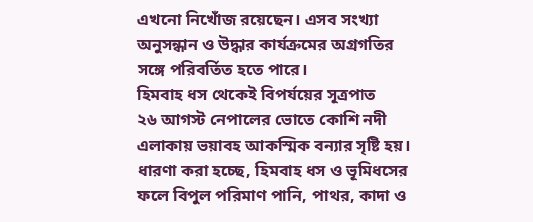এখনো নিখোঁজ রয়েছেন। এসব সংখ্যা অনুসন্ধান ও উদ্ধার কার্যক্রমের অগ্রগতির সঙ্গে পরিবর্তিত হতে পারে।
হিমবাহ ধস থেকেই বিপর্যয়ের সূত্রপাত
২৬ আগস্ট নেপালের ভোতে কোশি নদী এলাকায় ভয়াবহ আকস্মিক বন্যার সৃষ্টি হয়। ধারণা করা হচ্ছে, হিমবাহ ধস ও ভূমিধসের ফলে বিপুল পরিমাণ পানি, পাথর, কাদা ও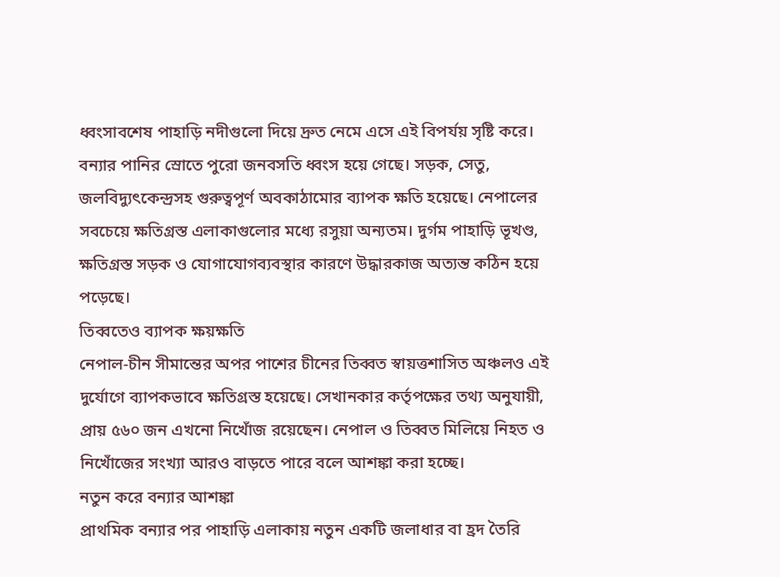ধ্বংসাবশেষ পাহাড়ি নদীগুলো দিয়ে দ্রুত নেমে এসে এই বিপর্যয় সৃষ্টি করে। বন্যার পানির স্রোতে পুরো জনবসতি ধ্বংস হয়ে গেছে। সড়ক, সেতু, জলবিদ্যুৎকেন্দ্রসহ গুরুত্বপূর্ণ অবকাঠামোর ব্যাপক ক্ষতি হয়েছে। নেপালের সবচেয়ে ক্ষতিগ্রস্ত এলাকাগুলোর মধ্যে রসুয়া অন্যতম। দুর্গম পাহাড়ি ভূখণ্ড, ক্ষতিগ্রস্ত সড়ক ও যোগাযোগব্যবস্থার কারণে উদ্ধারকাজ অত্যন্ত কঠিন হয়ে পড়েছে।
তিব্বতেও ব্যাপক ক্ষয়ক্ষতি
নেপাল-চীন সীমান্তের অপর পাশের চীনের তিব্বত স্বায়ত্তশাসিত অঞ্চলও এই দুর্যোগে ব্যাপকভাবে ক্ষতিগ্রস্ত হয়েছে। সেখানকার কর্তৃপক্ষের তথ্য অনুযায়ী, প্রায় ৫৬০ জন এখনো নিখোঁজ রয়েছেন। নেপাল ও তিব্বত মিলিয়ে নিহত ও নিখোঁজের সংখ্যা আরও বাড়তে পারে বলে আশঙ্কা করা হচ্ছে।
নতুন করে বন্যার আশঙ্কা
প্রাথমিক বন্যার পর পাহাড়ি এলাকায় নতুন একটি জলাধার বা হ্রদ তৈরি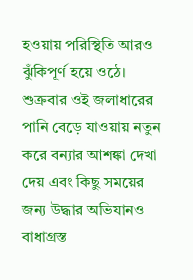হওয়ায় পরিস্থিতি আরও ঝুঁকিপূর্ণ হয়ে ওঠে। শুক্রবার ওই জলাধারের পানি বেড়ে যাওয়ায় নতুন করে বন্যার আশঙ্কা দেখা দেয় এবং কিছু সময়ের জন্য উদ্ধার অভিযানও বাধাগ্রস্ত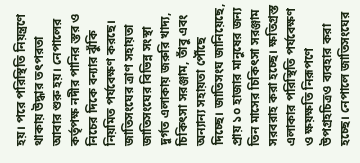হয়। পরে পরিস্থিতি নিয়ন্ত্রণে থাকায় উদ্ধার তৎপরতা আবার শুরু হয়। নেপালের কর্তৃপক্ষ নদীর পানির স্তর ও নিচের দিকে বন্যার ঝুঁকি নিয়মিত পর্যবেক্ষণ করছে।
জাতিসংঘের ত্রাণ সহায়তা
জাতিসংঘের বিভিন্ন সংস্থা দুর্গত এলাকায় জরুরি খাদ্য, চিকিৎসা সরঞ্জাম, তাঁবু এবং অন্যান্য সহায়তা পৌঁছে দিচ্ছে। জাতিসংঘ জানিয়েছে, প্রায় ১০ হাজার মানুষের জন্য তিন মাসের চিকিৎসা সরঞ্জাম সরবরাহ করা হচ্ছে। ক্ষতিগ্রস্ত এলাকার পরিস্থিতি পর্যবেক্ষণ ও ক্ষয়ক্ষতি নিরূপণে উপগ্রহচিত্রও ব্যবহার করা হচ্ছে। নেপালে জাতিসংঘের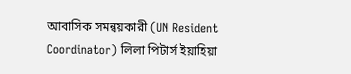আবাসিক সমন্বয়কারী (UN Resident Coordinator) লিলা পিটার্স ইয়াহিয়া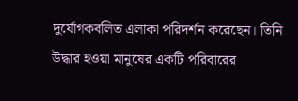দুর্যোগকবলিত এলাকা পরিদর্শন করেছেন। তিনি উদ্ধার হওয়া মানুষের একটি পরিবারের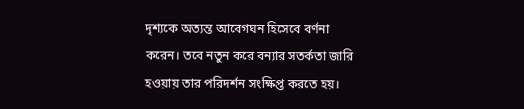দৃশ্যকে অত্যন্ত আবেগঘন হিসেবে বর্ণনা করেন। তবে নতুন করে বন্যার সতর্কতা জারি হওয়ায় তার পরিদর্শন সংক্ষিপ্ত করতে হয়।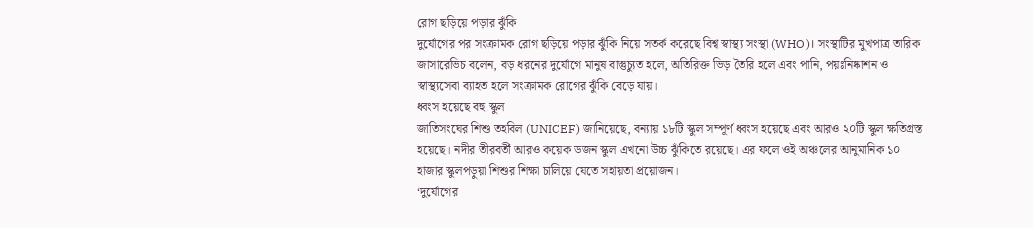রোগ ছড়িয়ে পড়ার ঝুঁকি
দুর্যোগের পর সংক্রামক রোগ ছড়িয়ে পড়ার ঝুঁকি নিয়ে সতর্ক করেছে বিশ্ব স্বাস্থ্য সংস্থা (WHO)। সংস্থাটির মুখপাত্র তারিক জাসারেভিচ বলেন, বড় ধরনের দুর্যোগে মানুষ বাস্তুচ্যুত হলে, অতিরিক্ত ভিড় তৈরি হলে এবং পানি, পয়ঃনিষ্কাশন ও স্বাস্থ্যসেবা ব্যাহত হলে সংক্রামক রোগের ঝুঁকি বেড়ে যায়।
ধ্বংস হয়েছে বহু স্কুল
জাতিসংঘের শিশু তহবিল (UNICEF) জানিয়েছে, বন্যায় ১৮টি স্কুল সম্পূর্ণ ধ্বংস হয়েছে এবং আরও ২০টি স্কুল ক্ষতিগ্রস্ত হয়েছে। নদীর তীরবর্তী আরও কয়েক ডজন স্কুল এখনো উচ্চ ঝুঁকিতে রয়েছে। এর ফলে ওই অঞ্চলের আনুমানিক ১০ হাজার স্কুলপড়ুয়া শিশুর শিক্ষা চালিয়ে যেতে সহায়তা প্রয়োজন।
‘দুর্যোগের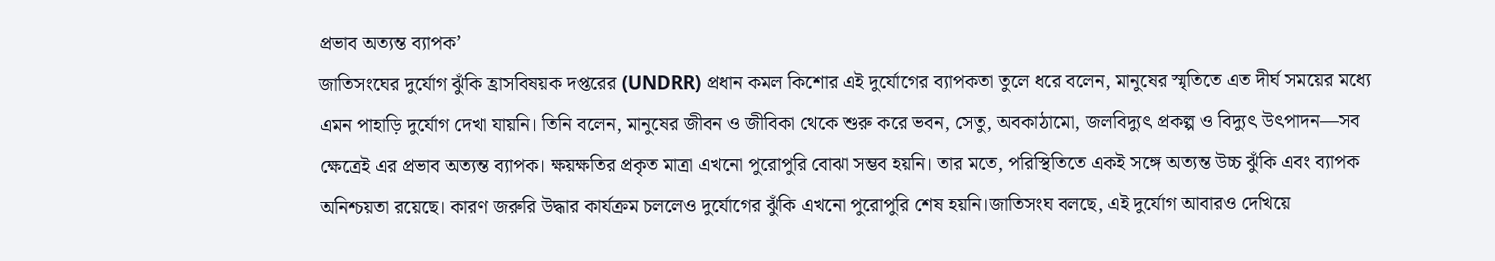প্রভাব অত্যন্ত ব্যাপক’
জাতিসংঘের দুর্যোগ ঝুঁকি হ্রাসবিষয়ক দপ্তরের (UNDRR) প্রধান কমল কিশোর এই দুর্যোগের ব্যাপকতা তুলে ধরে বলেন, মানুষের স্মৃতিতে এত দীর্ঘ সময়ের মধ্যে এমন পাহাড়ি দুর্যোগ দেখা যায়নি। তিনি বলেন, মানুষের জীবন ও জীবিকা থেকে শুরু করে ভবন, সেতু, অবকাঠামো, জলবিদ্যুৎ প্রকল্প ও বিদ্যুৎ উৎপাদন—সব ক্ষেত্রেই এর প্রভাব অত্যন্ত ব্যাপক। ক্ষয়ক্ষতির প্রকৃত মাত্রা এখনো পুরোপুরি বোঝা সম্ভব হয়নি। তার মতে, পরিস্থিতিতে একই সঙ্গে অত্যন্ত উচ্চ ঝুঁকি এবং ব্যাপক অনিশ্চয়তা রয়েছে। কারণ জরুরি উদ্ধার কার্যক্রম চললেও দুর্যোগের ঝুঁকি এখনো পুরোপুরি শেষ হয়নি।জাতিসংঘ বলছে, এই দুর্যোগ আবারও দেখিয়ে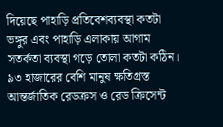দিয়েছে পাহাড়ি প্রতিবেশব্যবস্থা কতটা ভঙ্গুর এবং পাহাড়ি এলাকায় আগাম সতর্কতা ব্যবস্থা গড়ে তোলা কতটা কঠিন।
৯৩ হাজারের বেশি মানুষ ক্ষতিগ্রস্ত
আন্তর্জাতিক রেডক্রস ও রেড ক্রিসেন্ট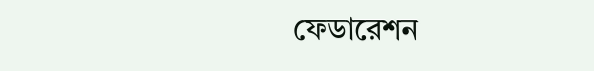ফেডারেশন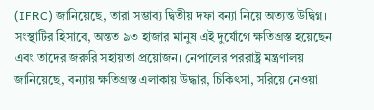(IFRC) জানিয়েছে, তারা সম্ভাব্য দ্বিতীয় দফা বন্যা নিয়ে অত্যন্ত উদ্বিগ্ন। সংস্থাটির হিসাবে, অন্তত ৯৩ হাজার মানুষ এই দুর্যোগে ক্ষতিগ্রস্ত হয়েছেন এবং তাদের জরুরি সহায়তা প্রয়োজন। নেপালের পররাষ্ট্র মন্ত্রণালয় জানিয়েছে, বন্যায় ক্ষতিগ্রস্ত এলাকায় উদ্ধার, চিকিৎসা, সরিয়ে নেওয়া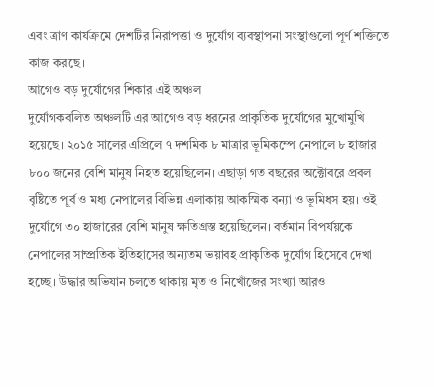এবং ত্রাণ কার্যক্রমে দেশটির নিরাপত্তা ও দুর্যোগ ব্যবস্থাপনা সংস্থাগুলো পূর্ণ শক্তিতে কাজ করছে।
আগেও বড় দুর্যোগের শিকার এই অঞ্চল
দুর্যোগকবলিত অঞ্চলটি এর আগেও বড় ধরনের প্রাকৃতিক দুর্যোগের মুখোমুখি হয়েছে। ২০১৫ সালের এপ্রিলে ৭ দশমিক ৮ মাত্রার ভূমিকম্পে নেপালে ৮ হাজার ৮০০ জনের বেশি মানুষ নিহত হয়েছিলেন। এছাড়া গত বছরের অক্টোবরে প্রবল বৃষ্টিতে পূর্ব ও মধ্য নেপালের বিভিন্ন এলাকায় আকস্মিক বন্যা ও ভূমিধস হয়। ওই দুর্যোগে ৩০ হাজারের বেশি মানুষ ক্ষতিগ্রস্ত হয়েছিলেন। বর্তমান বিপর্যয়কে নেপালের সাম্প্রতিক ইতিহাসের অন্যতম ভয়াবহ প্রাকৃতিক দুর্যোগ হিসেবে দেখা হচ্ছে। উদ্ধার অভিযান চলতে থাকায় মৃত ও নিখোঁজের সংখ্যা আরও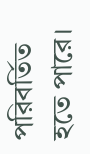পরিবর্তিত হতে পারে।